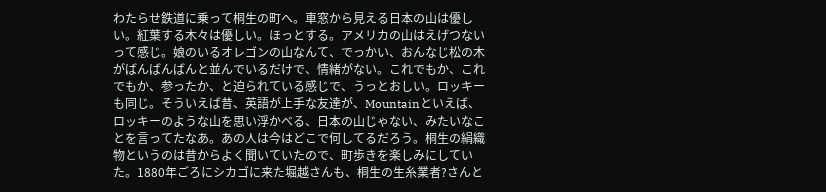わたらせ鉄道に乗って桐生の町へ。車窓から見える日本の山は優しい。紅葉する木々は優しい。ほっとする。アメリカの山はえげつないって感じ。娘のいるオレゴンの山なんて、でっかい、おんなじ松の木がばんばんばんと並んでいるだけで、情緒がない。これでもか、これでもか、参ったか、と迫られている感じで、うっとおしい。ロッキーも同じ。そういえば昔、英語が上手な友達が、Mountainといえば、ロッキーのような山を思い浮かべる、日本の山じゃない、みたいなことを言ってたなあ。あの人は今はどこで何してるだろう。桐生の絹織物というのは昔からよく聞いていたので、町歩きを楽しみにしていた。1880年ごろにシカゴに来た堀越さんも、桐生の生糸業者?さんと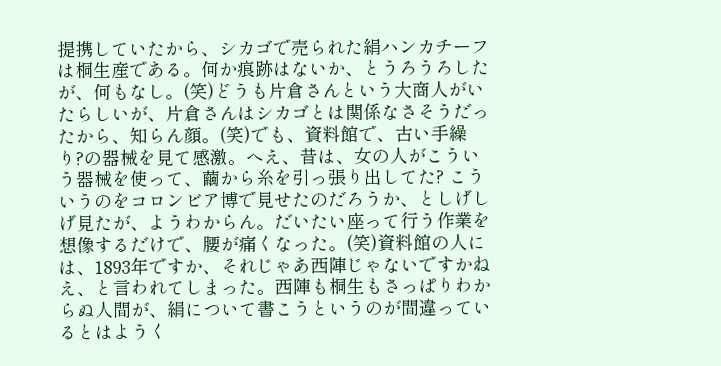提携していたから、シカゴで売られた絹ハンカチーフは桐生産である。何か痕跡はないか、とうろうろしたが、何もなし。(笑)どうも片倉さんという大商人がいたらしいが、片倉さんはシカゴとは関係なさそうだったから、知らん顔。(笑)でも、資料館で、古い手繰り?の器械を見て感激。へえ、昔は、女の人がこういう器械を使って、繭から糸を引っ張り出してた? こういうのをコロンビア博で見せたのだろうか、としげしげ見たが、ようわからん。だいたい座って行う作業を想像するだけで、腰が痛くなった。(笑)資料館の人には、1893年ですか、それじゃあ西陣じゃないですかねえ、と言われてしまった。西陣も桐生もさっぱりわからぬ人間が、絹について書こうというのが間違っているとはようく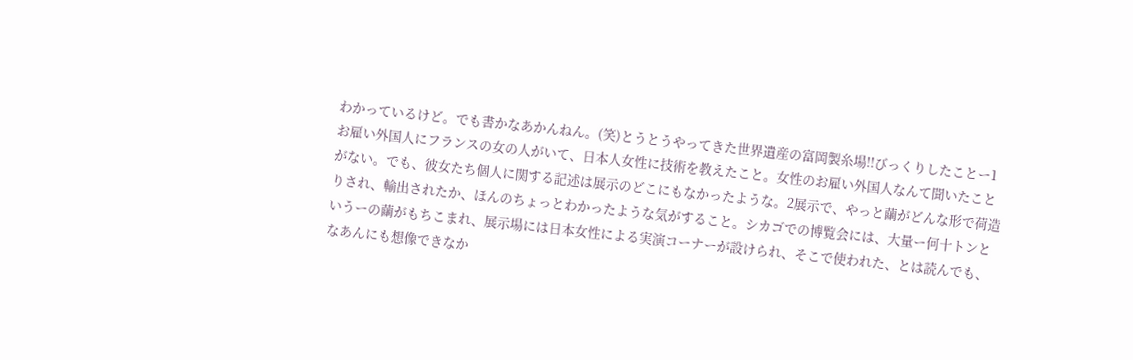わかっているけど。でも書かなあかんねん。(笑)とうとうやってきた世界遺産の富岡製糸場!!びっくりしたことー1 お雇い外国人にフランスの女の人がいて、日本人女性に技術を教えたこと。女性のお雇い外国人なんて聞いたことがない。でも、彼女たち個人に関する記述は展示のどこにもなかったような。2展示で、やっと繭がどんな形で荷造りされ、輸出されたか、ほんのちょっとわかったような気がすること。シカゴでの博覧会には、大量ー何十トンというーの繭がもちこまれ、展示場には日本女性による実演コーナーが設けられ、そこで使われた、とは読んでも、なあんにも想像できなか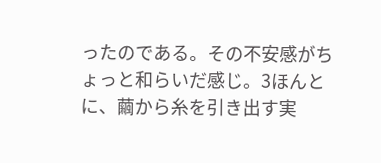ったのである。その不安感がちょっと和らいだ感じ。3ほんとに、繭から糸を引き出す実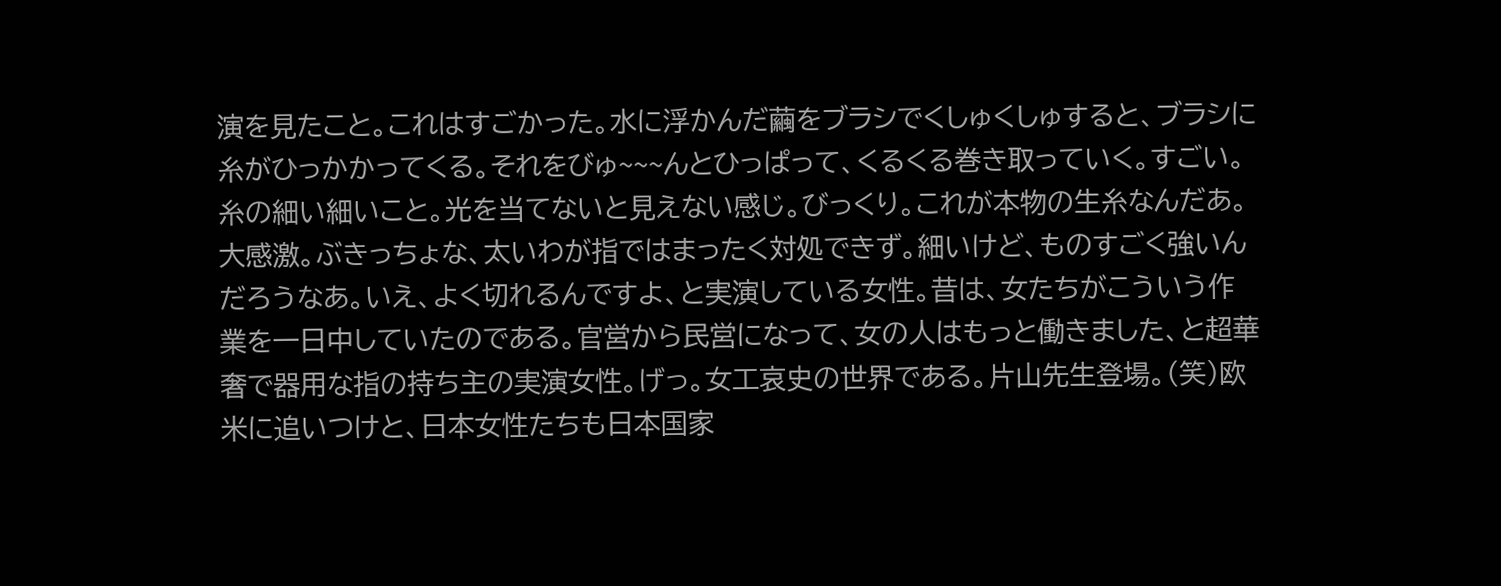演を見たこと。これはすごかった。水に浮かんだ繭をブラシでくしゅくしゅすると、ブラシに糸がひっかかってくる。それをびゅ~~~んとひっぱって、くるくる巻き取っていく。すごい。糸の細い細いこと。光を当てないと見えない感じ。びっくり。これが本物の生糸なんだあ。大感激。ぶきっちょな、太いわが指ではまったく対処できず。細いけど、ものすごく強いんだろうなあ。いえ、よく切れるんですよ、と実演している女性。昔は、女たちがこういう作業を一日中していたのである。官営から民営になって、女の人はもっと働きました、と超華奢で器用な指の持ち主の実演女性。げっ。女工哀史の世界である。片山先生登場。(笑)欧米に追いつけと、日本女性たちも日本国家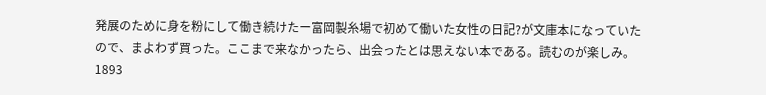発展のために身を粉にして働き続けたー富岡製糸場で初めて働いた女性の日記?が文庫本になっていたので、まよわず買った。ここまで来なかったら、出会ったとは思えない本である。読むのが楽しみ。1893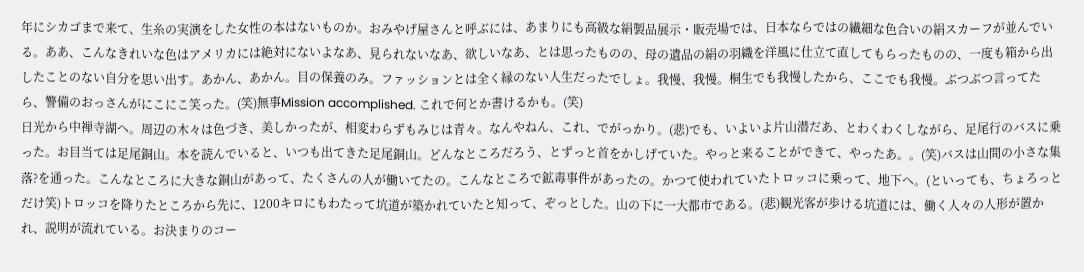年にシカゴまで来て、生糸の実演をした女性の本はないものか。おみやげ屋さんと呼ぶには、あまりにも高級な絹製品展示・販売場では、日本ならではの繊細な色合いの絹スカーフが並んでいる。ああ、こんなきれいな色はアメリカには絶対にないよなあ、見られないなあ、欲しいなあ、とは思ったものの、母の遺品の絹の羽織を洋風に仕立て直してもらったものの、一度も箱から出したことのない自分を思い出す。あかん、あかん。目の保養のみ。ファッションとは全く縁のない人生だったでしょ。我慢、我慢。桐生でも我慢したから、ここでも我慢。ぶつぶつ言ってたら、警備のおっさんがにこにこ笑った。(笑)無事Mission accomplished. これで何とか書けるかも。(笑)
日光から中禅寺湖へ。周辺の木々は色づき、美しかったが、相変わらずもみじは青々。なんやねん、これ、でがっかり。(悲)でも、いよいよ片山潜だあ、とわくわくしながら、足尾行のバスに乗った。お目当ては足尾銅山。本を読んでいると、いつも出てきた足尾銅山。どんなところだろう、とずっと首をかしげていた。やっと来ることができて、やったあ。。(笑)バスは山間の小さな集落?を通った。こんなところに大きな銅山があって、たくさんの人が働いてたの。こんなところで鉱毒事件があったの。かつて使われていたトロッコに乗って、地下へ。(といっても、ちょろっとだけ笑)トロッコを降りたところから先に、1200キロにもわたって坑道が築かれていたと知って、ぞっとした。山の下に一大都市である。(悲)観光客が歩ける坑道には、働く人々の人形が置かれ、説明が流れている。お決まりのコー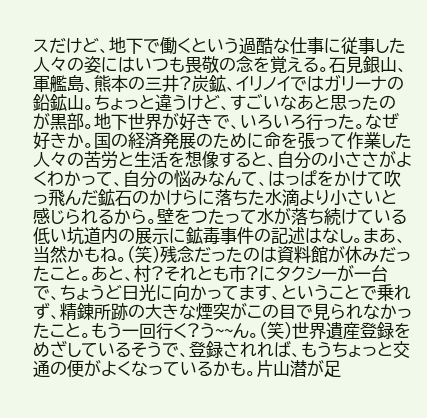スだけど、地下で働くという過酷な仕事に従事した人々の姿にはいつも畏敬の念を覚える。石見銀山、軍艦島、熊本の三井?炭鉱、イリノイではガリーナの鉛鉱山。ちょっと違うけど、すごいなあと思ったのが黒部。地下世界が好きで、いろいろ行った。なぜ好きか。国の経済発展のために命を張って作業した人々の苦労と生活を想像すると、自分の小ささがよくわかって、自分の悩みなんて、はっぱをかけて吹っ飛んだ鉱石のかけらに落ちた水滴より小さいと感じられるから。壁をつたって水が落ち続けている低い坑道内の展示に鉱毒事件の記述はなし。まあ、当然かもね。(笑)残念だったのは資料館が休みだったこと。あと、村?それとも市?にタクシーが一台で、ちょうど日光に向かってます、ということで乗れず、精錬所跡の大きな煙突がこの目で見られなかったこと。もう一回行く?う~~ん。(笑)世界遺産登録をめざしているそうで、登録されれば、もうちょっと交通の便がよくなっているかも。片山潜が足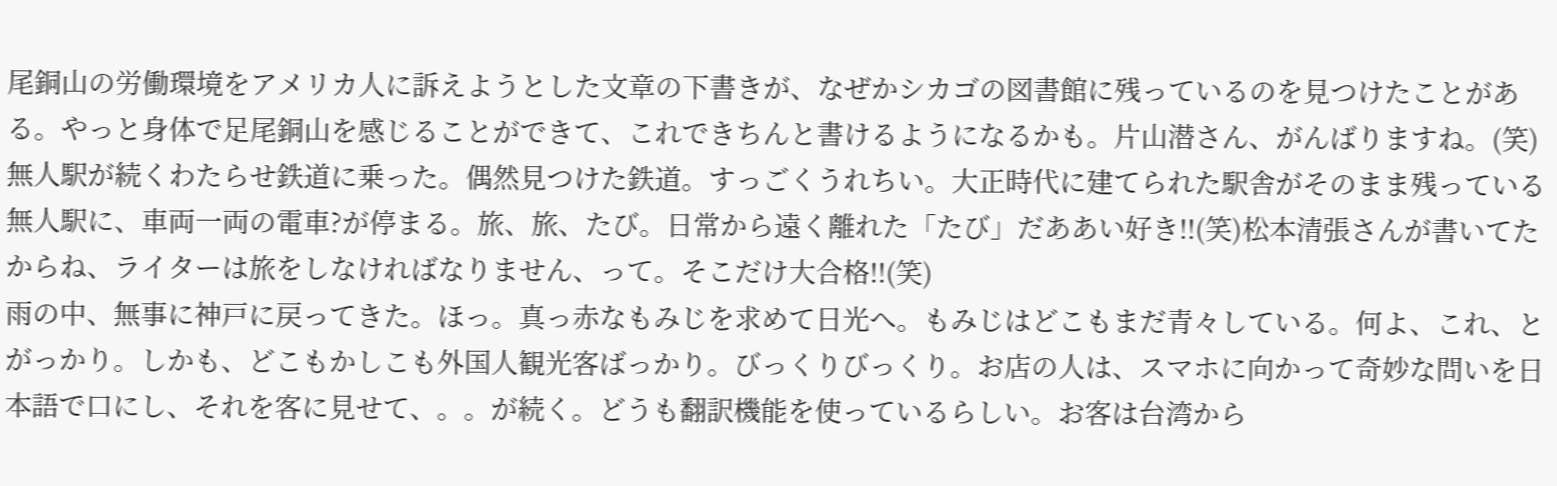尾銅山の労働環境をアメリカ人に訴えようとした文章の下書きが、なぜかシカゴの図書館に残っているのを見つけたことがある。やっと身体で足尾銅山を感じることができて、これできちんと書けるようになるかも。片山潜さん、がんばりますね。(笑)無人駅が続くわたらせ鉄道に乗った。偶然見つけた鉄道。すっごくうれちい。大正時代に建てられた駅舎がそのまま残っている無人駅に、車両一両の電車?が停まる。旅、旅、たび。日常から遠く離れた「たび」だああい好き!!(笑)松本清張さんが書いてたからね、ライターは旅をしなければなりません、って。そこだけ大合格!!(笑)
雨の中、無事に神戸に戻ってきた。ほっ。真っ赤なもみじを求めて日光へ。もみじはどこもまだ青々している。何よ、これ、とがっかり。しかも、どこもかしこも外国人観光客ばっかり。びっくりびっくり。お店の人は、スマホに向かって奇妙な問いを日本語で口にし、それを客に見せて、。。が続く。どうも翻訳機能を使っているらしい。お客は台湾から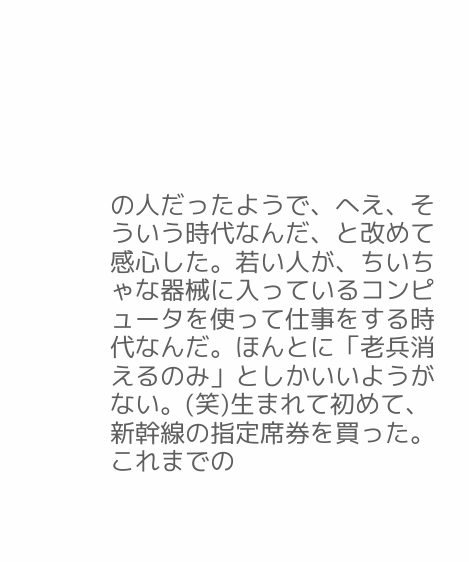の人だったようで、へえ、そういう時代なんだ、と改めて感心した。若い人が、ちいちゃな器械に入っているコンピュータを使って仕事をする時代なんだ。ほんとに「老兵消えるのみ」としかいいようがない。(笑)生まれて初めて、新幹線の指定席券を買った。これまでの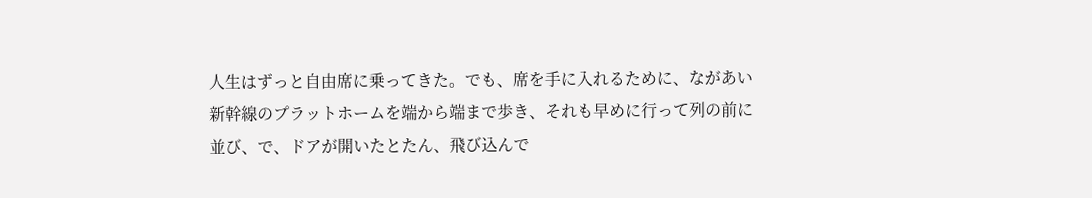人生はずっと自由席に乗ってきた。でも、席を手に入れるために、ながあい新幹線のプラットホームを端から端まで歩き、それも早めに行って列の前に並び、で、ドアが開いたとたん、飛び込んで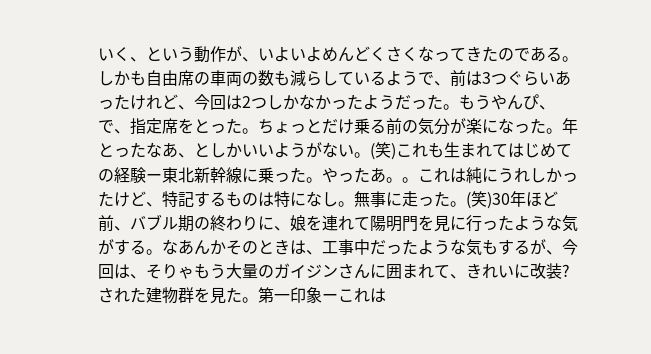いく、という動作が、いよいよめんどくさくなってきたのである。しかも自由席の車両の数も減らしているようで、前は3つぐらいあったけれど、今回は2つしかなかったようだった。もうやんぴ、で、指定席をとった。ちょっとだけ乗る前の気分が楽になった。年とったなあ、としかいいようがない。(笑)これも生まれてはじめての経験ー東北新幹線に乗った。やったあ。。これは純にうれしかったけど、特記するものは特になし。無事に走った。(笑)30年ほど前、バブル期の終わりに、娘を連れて陽明門を見に行ったような気がする。なあんかそのときは、工事中だったような気もするが、今回は、そりゃもう大量のガイジンさんに囲まれて、きれいに改装?された建物群を見た。第一印象ーこれは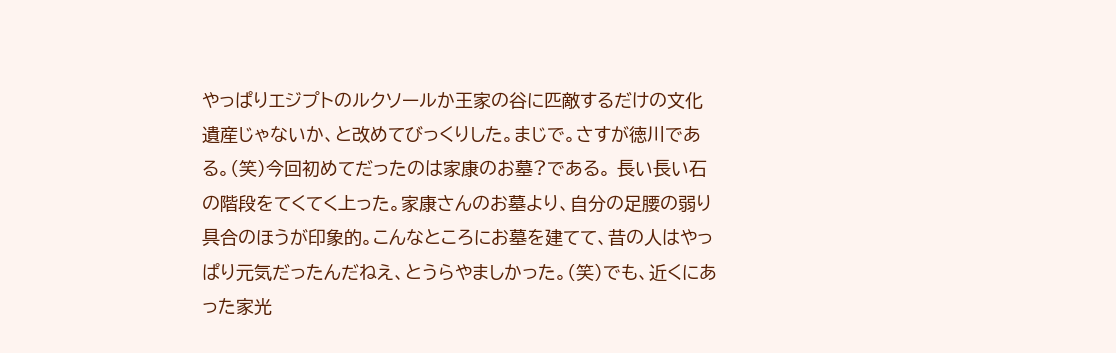やっぱりエジプトのルクソールか王家の谷に匹敵するだけの文化遺産じゃないか、と改めてびっくりした。まじで。さすが徳川である。(笑)今回初めてだったのは家康のお墓?である。 長い長い石の階段をてくてく上った。家康さんのお墓より、自分の足腰の弱り具合のほうが印象的。こんなところにお墓を建てて、昔の人はやっぱり元気だったんだねえ、とうらやましかった。(笑)でも、近くにあった家光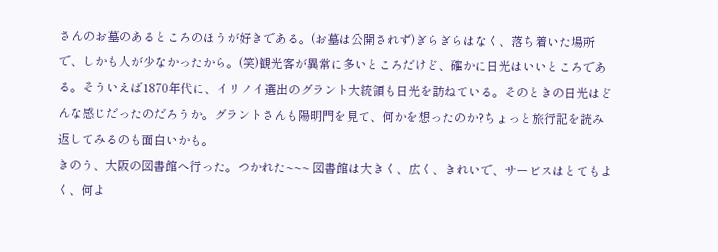さんのお墓のあるところのほうが好きである。(お墓は公開されず)ぎらぎらはなく、落ち着いた場所で、しかも人が少なかったから。(笑)観光客が異常に多いところだけど、確かに日光はいいところである。そういえば1870年代に、イリノイ選出のグラント大統領も日光を訪ねている。そのときの日光はどんな感じだったのだろうか。グラントさんも陽明門を見て、何かを想ったのか?ちょっと旅行記を読み返してみるのも面白いかも。
きのう、大阪の図書館へ行った。つかれた~~~ 図書館は大きく、広く、きれいで、サービスはとてもよく、何よ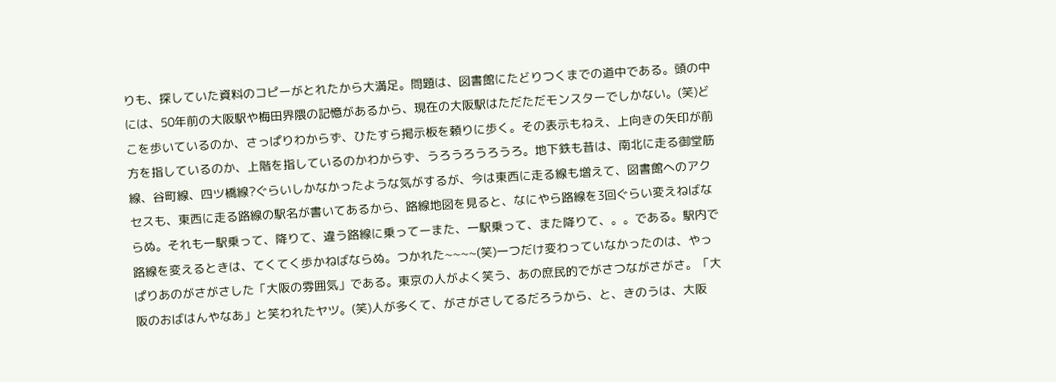りも、探していた資料のコピーがとれたから大満足。問題は、図書館にたどりつくまでの道中である。頭の中には、50年前の大阪駅や梅田界隈の記憶があるから、現在の大阪駅はただただモンスターでしかない。(笑)どこを歩いているのか、さっぱりわからず、ひたすら掲示板を頼りに歩く。その表示もねえ、上向きの矢印が前方を指しているのか、上階を指しているのかわからず、うろうろうろうろ。地下鉄も昔は、南北に走る御堂筋線、谷町線、四ツ橋線?ぐらいしかなかったような気がするが、今は東西に走る線も増えて、図書館へのアクセスも、東西に走る路線の駅名が書いてあるから、路線地図を見ると、なにやら路線を3回ぐらい変えねばならぬ。それも一駅乗って、降りて、違う路線に乗ってーまた、一駅乗って、また降りて、。。である。駅内で路線を変えるときは、てくてく歩かねばならぬ。つかれた~~~~(笑)一つだけ変わっていなかったのは、やっぱりあのがさがさした「大阪の雰囲気」である。東京の人がよく笑う、あの庶民的でがさつながさがさ。「大阪のおばはんやなあ」と笑われたヤツ。(笑)人が多くて、がさがさしてるだろうから、と、きのうは、大阪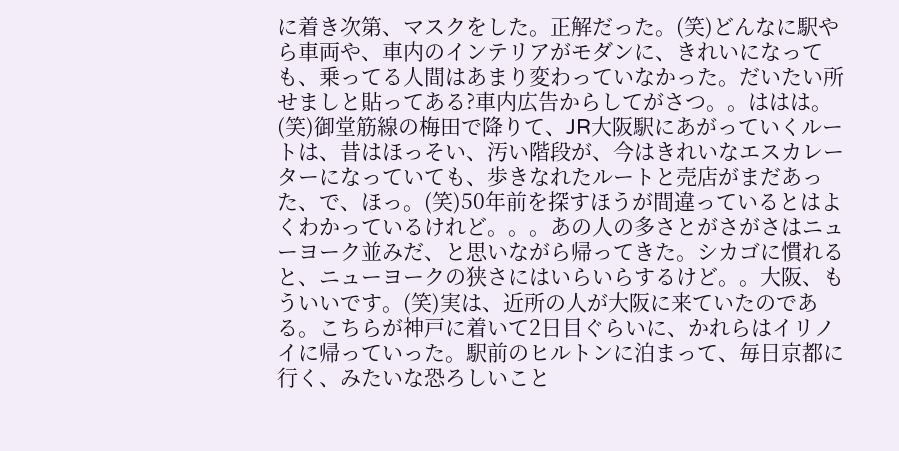に着き次第、マスクをした。正解だった。(笑)どんなに駅やら車両や、車内のインテリアがモダンに、きれいになっても、乗ってる人間はあまり変わっていなかった。だいたい所せましと貼ってある?車内広告からしてがさつ。。ははは。(笑)御堂筋線の梅田で降りて、JR大阪駅にあがっていくルートは、昔はほっそい、汚い階段が、今はきれいなエスカレーターになっていても、歩きなれたルートと売店がまだあった、で、ほっ。(笑)50年前を探すほうが間違っているとはよくわかっているけれど。。。あの人の多さとがさがさはニューヨーク並みだ、と思いながら帰ってきた。シカゴに慣れると、ニューヨークの狭さにはいらいらするけど。。大阪、もういいです。(笑)実は、近所の人が大阪に来ていたのである。こちらが神戸に着いて2日目ぐらいに、かれらはイリノイに帰っていった。駅前のヒルトンに泊まって、毎日京都に行く、みたいな恐ろしいこと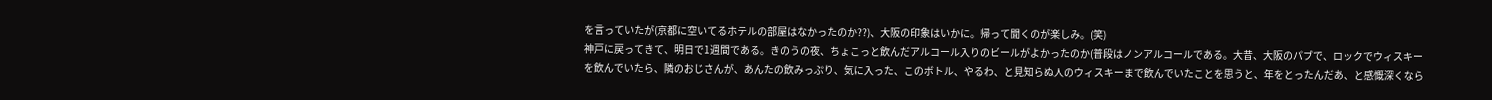を言っていたが(京都に空いてるホテルの部屋はなかったのか??)、大阪の印象はいかに。帰って聞くのが楽しみ。(笑)
神戸に戻ってきて、明日で1週間である。きのうの夜、ちょこっと飲んだアルコール入りのビールがよかったのか(普段はノンアルコールである。大昔、大阪のパブで、ロックでウィスキーを飲んでいたら、隣のおじさんが、あんたの飲みっぷり、気に入った、このボトル、やるわ、と見知らぬ人のウィスキーまで飲んでいたことを思うと、年をとったんだあ、と感慨深くなら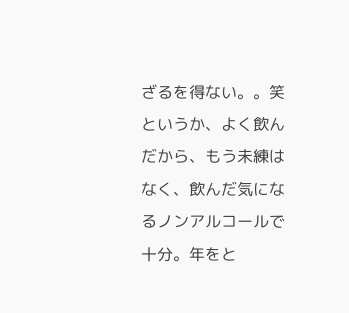ざるを得ない。。笑 というか、よく飲んだから、もう未練はなく、飲んだ気になるノンアルコールで十分。年をと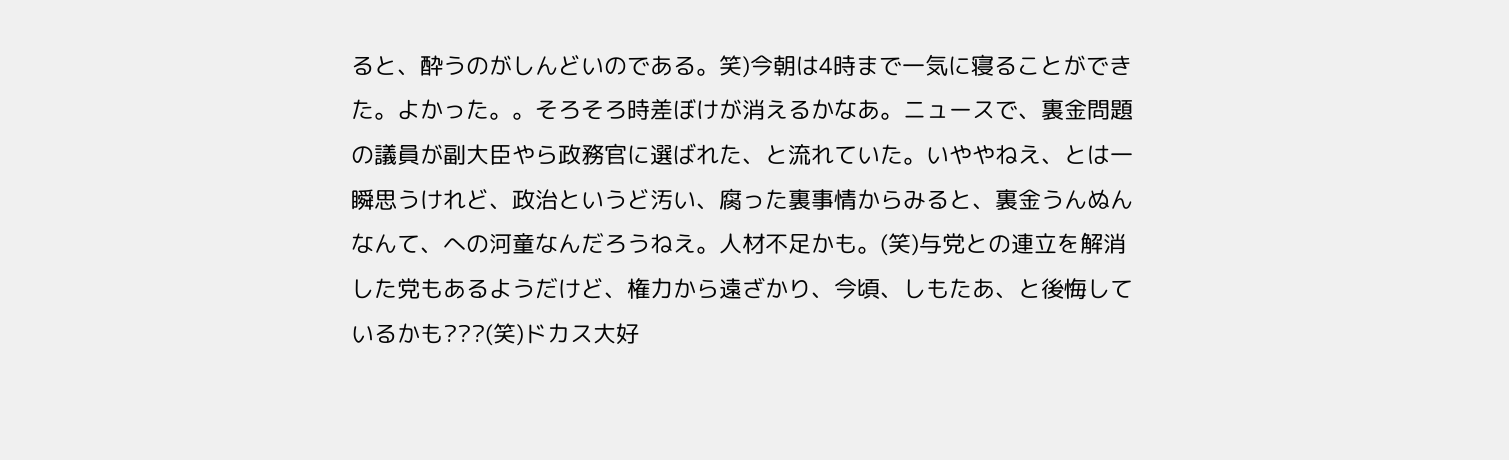ると、酔うのがしんどいのである。笑)今朝は4時まで一気に寝ることができた。よかった。。そろそろ時差ぼけが消えるかなあ。ニュースで、裏金問題の議員が副大臣やら政務官に選ばれた、と流れていた。いややねえ、とは一瞬思うけれど、政治というど汚い、腐った裏事情からみると、裏金うんぬんなんて、への河童なんだろうねえ。人材不足かも。(笑)与党との連立を解消した党もあるようだけど、権力から遠ざかり、今頃、しもたあ、と後悔しているかも???(笑)ドカス大好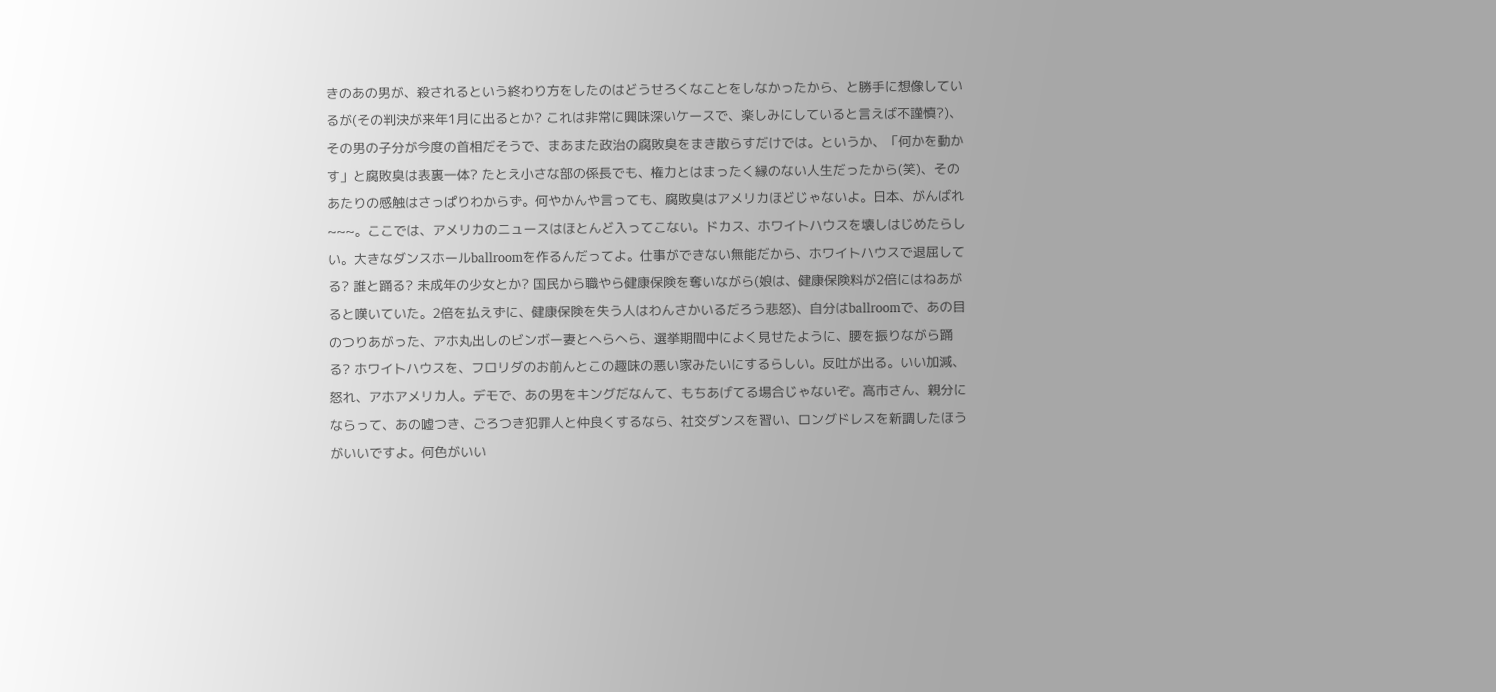きのあの男が、殺されるという終わり方をしたのはどうせろくなことをしなかったから、と勝手に想像しているが(その判決が来年1月に出るとか? これは非常に興味深いケースで、楽しみにしていると言えば不謹慎?)、その男の子分が今度の首相だそうで、まあまた政治の腐敗臭をまき散らすだけでは。というか、「何かを動かす」と腐敗臭は表裏一体? たとえ小さな部の係長でも、権力とはまったく縁のない人生だったから(笑)、そのあたりの感触はさっぱりわからず。何やかんや言っても、腐敗臭はアメリカほどじゃないよ。日本、がんばれ~~~。ここでは、アメリカのニュースはほとんど入ってこない。ドカス、ホワイトハウスを壊しはじめたらしい。大きなダンスホールballroomを作るんだってよ。仕事ができない無能だから、ホワイトハウスで退屈してる? 誰と踊る? 未成年の少女とか? 国民から職やら健康保険を奪いながら(娘は、健康保険料が2倍にはねあがると嘆いていた。2倍を払えずに、健康保険を失う人はわんさかいるだろう悲怒)、自分はballroomで、あの目のつりあがった、アホ丸出しのビンボー妻とへらへら、選挙期間中によく見せたように、腰を振りながら踊る? ホワイトハウスを、フロリダのお前んとこの趣味の悪い家みたいにするらしい。反吐が出る。いい加減、怒れ、アホアメリカ人。デモで、あの男をキングだなんて、もちあげてる場合じゃないぞ。高市さん、親分にならって、あの嘘つき、ごろつき犯罪人と仲良くするなら、社交ダンスを習い、ロングドレスを新調したほうがいいですよ。何色がいい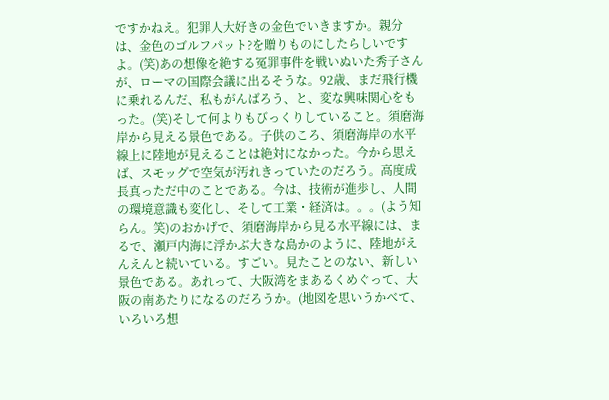ですかねえ。犯罪人大好きの金色でいきますか。親分は、金色のゴルフパット?を贈りものにしたらしいですよ。(笑)あの想像を絶する冤罪事件を戦いぬいた秀子さんが、ローマの国際会議に出るそうな。92歳、まだ飛行機に乗れるんだ、私もがんばろう、と、変な興味関心をもった。(笑)そして何よりもびっくりしていること。須磨海岸から見える景色である。子供のころ、須磨海岸の水平線上に陸地が見えることは絶対になかった。今から思えば、スモッグで空気が汚れきっていたのだろう。高度成長真っただ中のことである。今は、技術が進歩し、人間の環境意識も変化し、そして工業・経済は。。。(よう知らん。笑)のおかげで、須磨海岸から見る水平線には、まるで、瀬戸内海に浮かぶ大きな島かのように、陸地がえんえんと続いている。すごい。見たことのない、新しい景色である。あれって、大阪湾をまあるくめぐって、大阪の南あたりになるのだろうか。(地図を思いうかべて、いろいろ想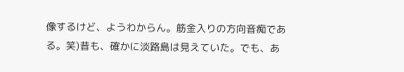像するけど、ようわからん。筋金入りの方向音痴である。笑)昔も、確かに淡路島は見えていた。でも、あ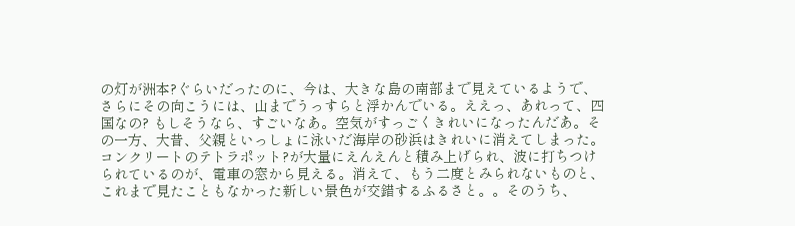の灯が洲本?ぐらいだったのに、今は、大きな島の南部まで見えているようで、さらにその向こうには、山までうっすらと浮かんでいる。ええっ、あれって、四国なの? もしそうなら、すごいなあ。空気がすっごくきれいになったんだあ。その一方、大昔、父親といっしょに泳いだ海岸の砂浜はきれいに消えてしまった。コンクリートのテトラポット?が大量にえんえんと積み上げられ、波に打ちつけられているのが、電車の窓から見える。消えて、もう二度とみられないものと、これまで見たこともなかった新しい景色が交錯するふるさと。。そのうち、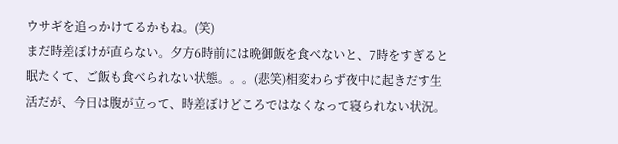ウサギを追っかけてるかもね。(笑)
まだ時差ぼけが直らない。夕方6時前には晩御飯を食べないと、7時をすぎると眠たくて、ご飯も食べられない状態。。。(悲笑)相変わらず夜中に起きだす生活だが、今日は腹が立って、時差ぼけどころではなくなって寝られない状況。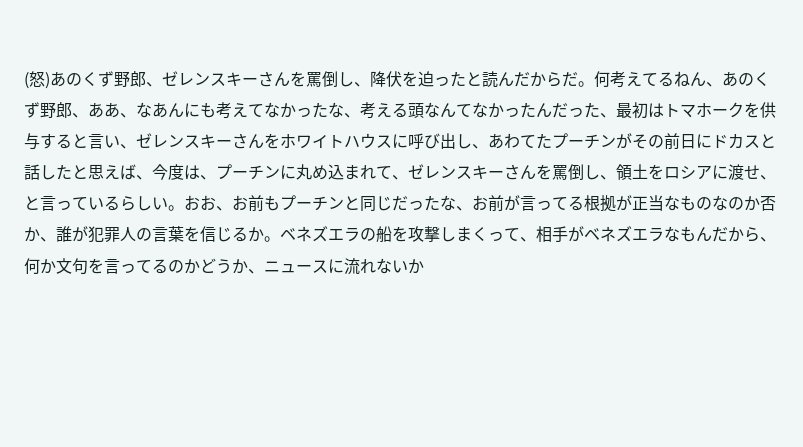(怒)あのくず野郎、ゼレンスキーさんを罵倒し、降伏を迫ったと読んだからだ。何考えてるねん、あのくず野郎、ああ、なあんにも考えてなかったな、考える頭なんてなかったんだった、最初はトマホークを供与すると言い、ゼレンスキーさんをホワイトハウスに呼び出し、あわてたプーチンがその前日にドカスと話したと思えば、今度は、プーチンに丸め込まれて、ゼレンスキーさんを罵倒し、領土をロシアに渡せ、と言っているらしい。おお、お前もプーチンと同じだったな、お前が言ってる根拠が正当なものなのか否か、誰が犯罪人の言葉を信じるか。ベネズエラの船を攻撃しまくって、相手がベネズエラなもんだから、何か文句を言ってるのかどうか、ニュースに流れないか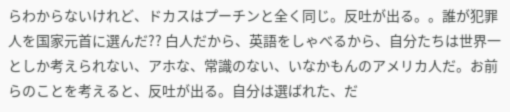らわからないけれど、ドカスはプーチンと全く同じ。反吐が出る。。誰が犯罪人を国家元首に選んだ?? 白人だから、英語をしゃべるから、自分たちは世界一としか考えられない、アホな、常識のない、いなかもんのアメリカ人だ。お前らのことを考えると、反吐が出る。自分は選ばれた、だ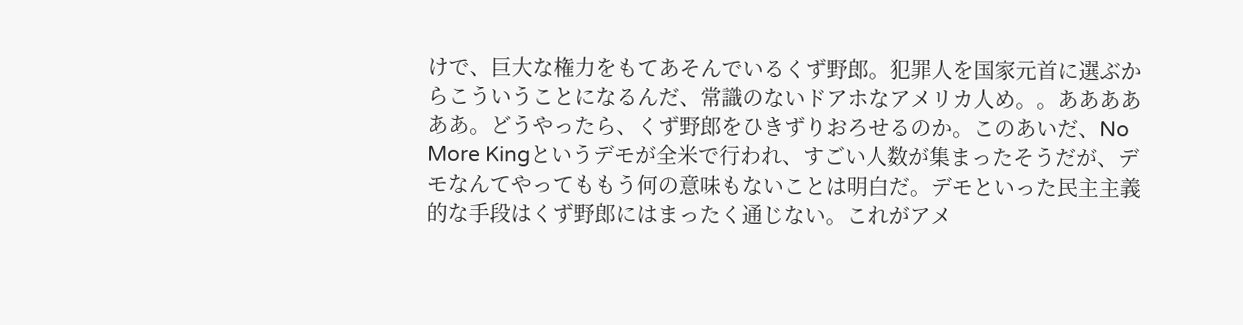けで、巨大な権力をもてあそんでいるくず野郎。犯罪人を国家元首に選ぶからこういうことになるんだ、常識のないドアホなアメリカ人め。。ああああああ。どうやったら、くず野郎をひきずりおろせるのか。このあいだ、No More Kingというデモが全米で行われ、すごい人数が集まったそうだが、デモなんてやってももう何の意味もないことは明白だ。デモといった民主主義的な手段はくず野郎にはまったく通じない。これがアメ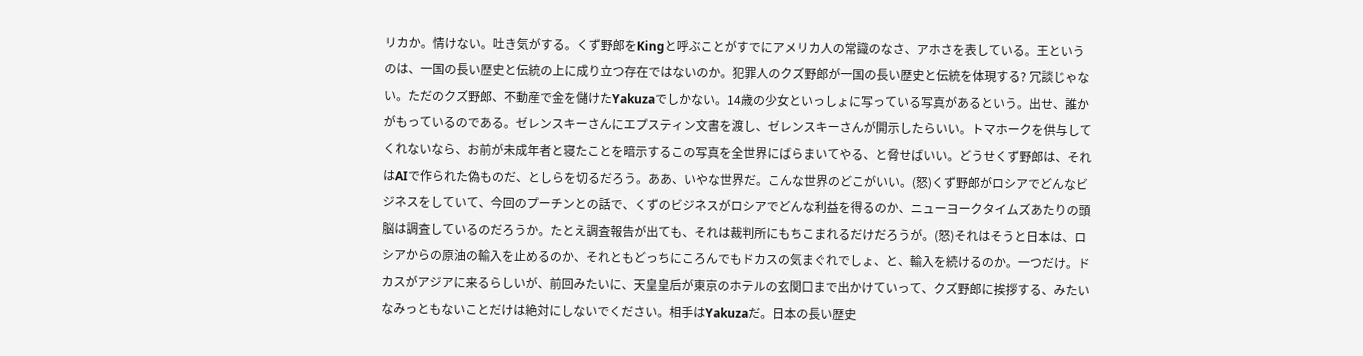リカか。情けない。吐き気がする。くず野郎をKingと呼ぶことがすでにアメリカ人の常識のなさ、アホさを表している。王というのは、一国の長い歴史と伝統の上に成り立つ存在ではないのか。犯罪人のクズ野郎が一国の長い歴史と伝統を体現する? 冗談じゃない。ただのクズ野郎、不動産で金を儲けたYakuzaでしかない。14歳の少女といっしょに写っている写真があるという。出せ、誰かがもっているのである。ゼレンスキーさんにエプスティン文書を渡し、ゼレンスキーさんが開示したらいい。トマホークを供与してくれないなら、お前が未成年者と寝たことを暗示するこの写真を全世界にばらまいてやる、と脅せばいい。どうせくず野郎は、それはAIで作られた偽ものだ、としらを切るだろう。ああ、いやな世界だ。こんな世界のどこがいい。(怒)くず野郎がロシアでどんなビジネスをしていて、今回のプーチンとの話で、くずのビジネスがロシアでどんな利益を得るのか、ニューヨークタイムズあたりの頭脳は調査しているのだろうか。たとえ調査報告が出ても、それは裁判所にもちこまれるだけだろうが。(怒)それはそうと日本は、ロシアからの原油の輸入を止めるのか、それともどっちにころんでもドカスの気まぐれでしょ、と、輸入を続けるのか。一つだけ。ドカスがアジアに来るらしいが、前回みたいに、天皇皇后が東京のホテルの玄関口まで出かけていって、クズ野郎に挨拶する、みたいなみっともないことだけは絶対にしないでください。相手はYakuzaだ。日本の長い歴史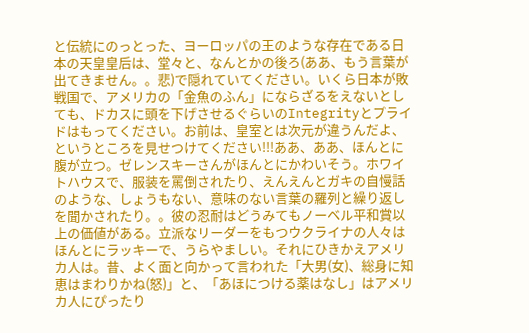と伝統にのっとった、ヨーロッパの王のような存在である日本の天皇皇后は、堂々と、なんとかの後ろ(ああ、もう言葉が出てきません。。悲)で隠れていてください。いくら日本が敗戦国で、アメリカの「金魚のふん」にならざるをえないとしても、ドカスに頭を下げさせるぐらいのIntegrityとプライドはもってください。お前は、皇室とは次元が違うんだよ、というところを見せつけてください!!!ああ、ああ、ほんとに腹が立つ。ゼレンスキーさんがほんとにかわいそう。ホワイトハウスで、服装を罵倒されたり、えんえんとガキの自慢話のような、しょうもない、意味のない言葉の羅列と繰り返しを聞かされたり。。彼の忍耐はどうみてもノーベル平和賞以上の価値がある。立派なリーダーをもつウクライナの人々はほんとにラッキーで、うらやましい。それにひきかえアメリカ人は。昔、よく面と向かって言われた「大男(女)、総身に知恵はまわりかね(怒)」と、「あほにつける薬はなし」はアメリカ人にぴったり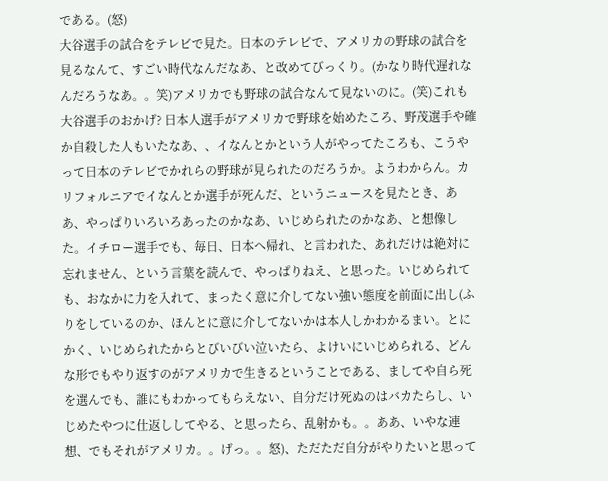である。(怒)
大谷選手の試合をテレビで見た。日本のテレビで、アメリカの野球の試合を見るなんて、すごい時代なんだなあ、と改めてびっくり。(かなり時代遅れなんだろうなあ。。笑)アメリカでも野球の試合なんて見ないのに。(笑)これも大谷選手のおかげ? 日本人選手がアメリカで野球を始めたころ、野茂選手や確か自殺した人もいたなあ、、イなんとかという人がやってたころも、こうやって日本のテレビでかれらの野球が見られたのだろうか。ようわからん。カリフォルニアでイなんとか選手が死んだ、というニュースを見たとき、ああ、やっぱりいろいろあったのかなあ、いじめられたのかなあ、と想像した。イチロー選手でも、毎日、日本へ帰れ、と言われた、あれだけは絶対に忘れません、という言葉を読んで、やっぱりねえ、と思った。いじめられても、おなかに力を入れて、まったく意に介してない強い態度を前面に出し(ふりをしているのか、ほんとに意に介してないかは本人しかわかるまい。とにかく、いじめられたからとびいびい泣いたら、よけいにいじめられる、どんな形でもやり返すのがアメリカで生きるということである、ましてや自ら死を選んでも、誰にもわかってもらえない、自分だけ死ぬのはバカたらし、いじめたやつに仕返ししてやる、と思ったら、乱射かも。。ああ、いやな連想、でもそれがアメリカ。。げっ。。怒)、ただただ自分がやりたいと思って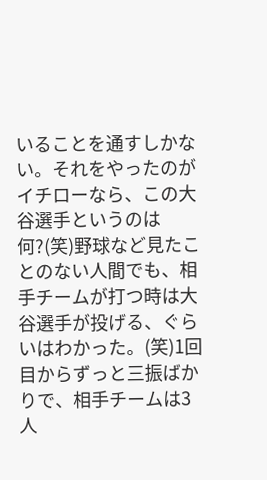いることを通すしかない。それをやったのがイチローなら、この大谷選手というのは何?(笑)野球など見たことのない人間でも、相手チームが打つ時は大谷選手が投げる、ぐらいはわかった。(笑)1回目からずっと三振ばかりで、相手チームは3人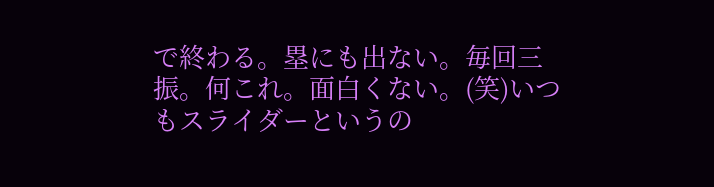で終わる。塁にも出ない。毎回三振。何これ。面白くない。(笑)いつもスライダーというの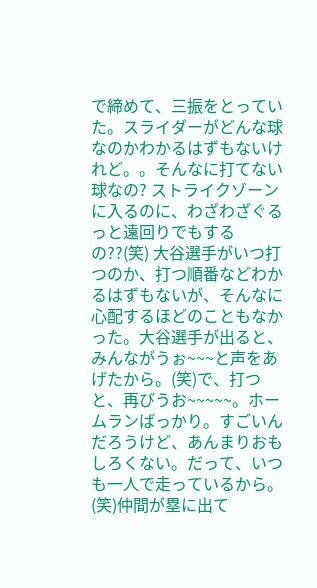で締めて、三振をとっていた。スライダーがどんな球なのかわかるはずもないけれど。。そんなに打てない球なの? ストライクゾーンに入るのに、わざわざぐるっと遠回りでもするの??(笑) 大谷選手がいつ打つのか、打つ順番などわかるはずもないが、そんなに心配するほどのこともなかった。大谷選手が出ると、みんながうぉ~~~と声をあげたから。(笑)で、打つと、再びうお~~~~~。ホームランばっかり。すごいんだろうけど、あんまりおもしろくない。だって、いつも一人で走っているから。(笑)仲間が塁に出て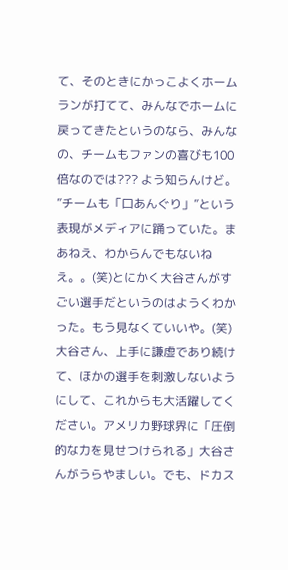て、そのときにかっこよくホームランが打てて、みんなでホームに戻ってきたというのなら、みんなの、チームもファンの喜びも100倍なのでは??? よう知らんけど。 ”チームも「口あんぐり」”という表現がメディアに踊っていた。まあねえ、わからんでもないねえ。。(笑)とにかく大谷さんがすごい選手だというのはようくわかった。もう見なくていいや。(笑)大谷さん、上手に謙虚であり続けて、ほかの選手を刺激しないようにして、これからも大活躍してください。アメリカ野球界に「圧倒的な力を見せつけられる」大谷さんがうらやましい。でも、ドカス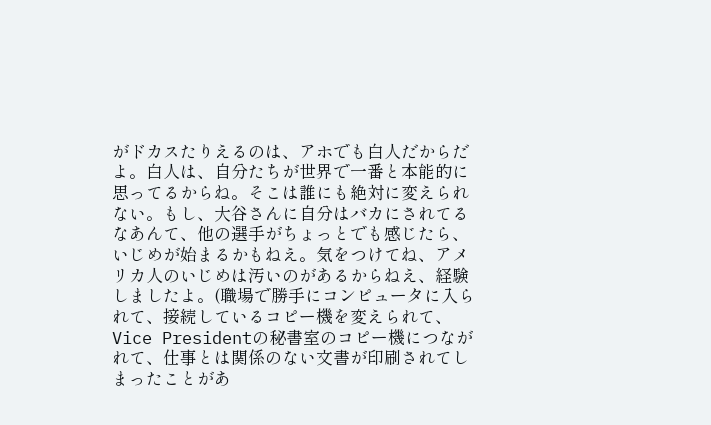がドカスたりえるのは、アホでも白人だからだよ。白人は、自分たちが世界で一番と本能的に思ってるからね。そこは誰にも絶対に変えられない。もし、大谷さんに自分はバカにされてるなあんて、他の選手がちょっとでも感じたら、いじめが始まるかもねえ。気をつけてね、アメリカ人のいじめは汚いのがあるからねえ、経験しましたよ。(職場で勝手にコンピュータに入られて、接続しているコピー機を変えられて、Vice Presidentの秘書室のコピー機につながれて、仕事とは関係のない文書が印刷されてしまったことがあ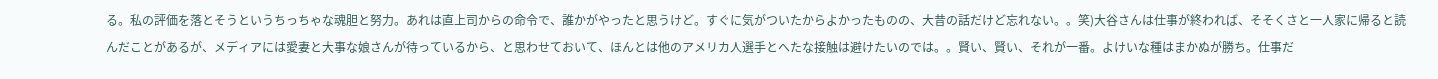る。私の評価を落とそうというちっちゃな魂胆と努力。あれは直上司からの命令で、誰かがやったと思うけど。すぐに気がついたからよかったものの、大昔の話だけど忘れない。。笑)大谷さんは仕事が終われば、そそくさと一人家に帰ると読んだことがあるが、メディアには愛妻と大事な娘さんが待っているから、と思わせておいて、ほんとは他のアメリカ人選手とへたな接触は避けたいのでは。。賢い、賢い、それが一番。よけいな種はまかぬが勝ち。仕事だ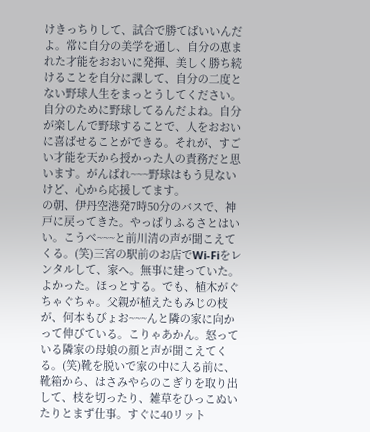けきっちりして、試合で勝てばいいんだよ。常に自分の美学を通し、自分の恵まれた才能をおおいに発揮、美しく勝ち続けることを自分に課して、自分の二度とない野球人生をまっとうしてください。自分のために野球してるんだよね。自分が楽しんで野球することで、人をおおいに喜ばせることができる。それが、すごい才能を天から授かった人の責務だと思います。がんばれ~~~野球はもう見ないけど、心から応援してます。
の朝、伊丹空港発7時50分のバスで、神戸に戻ってきた。やっぱりふるさとはいい。こうべ~~~と前川清の声が聞こえてくる。(笑)三宮の駅前のお店でWi-Fiをレンタルして、家へ。無事に建っていた。よかった。ほっとする。でも、植木がぐちゃぐちゃ。父親が植えたもみじの枝が、何本もびょお~~~んと隣の家に向かって伸びている。こりゃあかん。怒っている隣家の母娘の顔と声が聞こえてくる。(笑)靴を脱いで家の中に入る前に、靴箱から、はさみやらのこぎりを取り出して、枝を切ったり、雑草をひっこぬいたりとまず仕事。すぐに40リット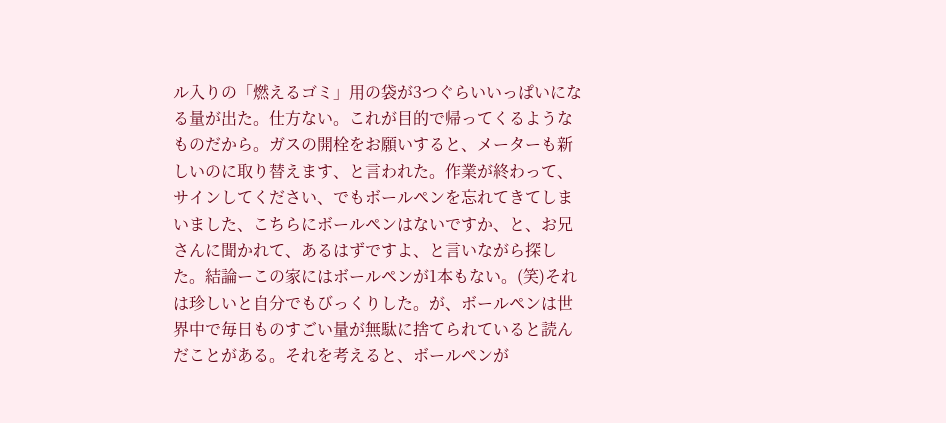ル入りの「燃えるゴミ」用の袋が3つぐらいいっぱいになる量が出た。仕方ない。これが目的で帰ってくるようなものだから。ガスの開栓をお願いすると、メーターも新しいのに取り替えます、と言われた。作業が終わって、サインしてください、でもボールペンを忘れてきてしまいました、こちらにボールペンはないですか、と、お兄さんに聞かれて、あるはずですよ、と言いながら探した。結論ーこの家にはボールペンが1本もない。(笑)それは珍しいと自分でもびっくりした。が、ボールペンは世界中で毎日ものすごい量が無駄に捨てられていると読んだことがある。それを考えると、ボールペンが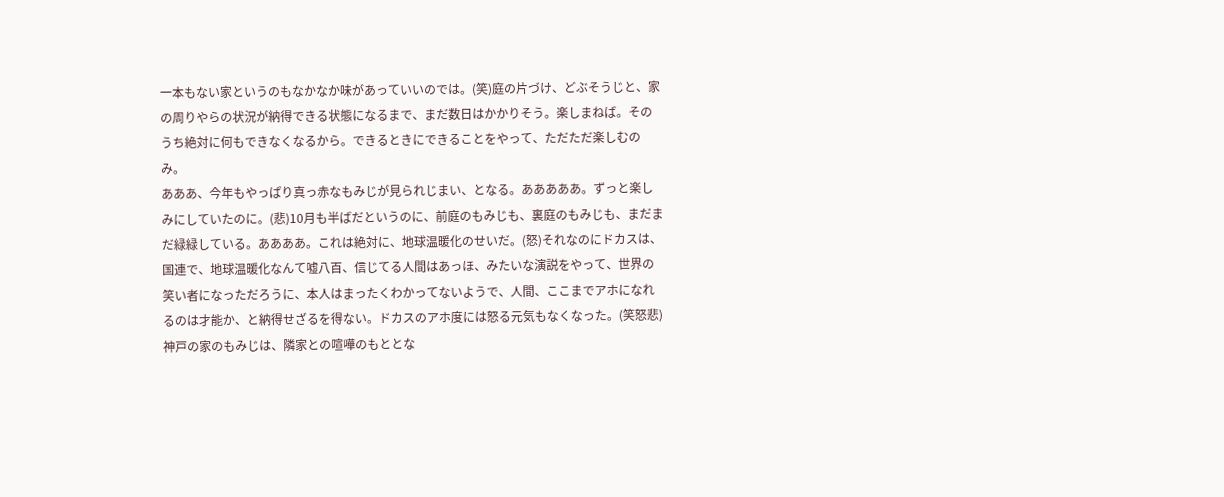一本もない家というのもなかなか味があっていいのでは。(笑)庭の片づけ、どぶそうじと、家の周りやらの状況が納得できる状態になるまで、まだ数日はかかりそう。楽しまねば。そのうち絶対に何もできなくなるから。できるときにできることをやって、ただただ楽しむのみ。
あああ、今年もやっぱり真っ赤なもみじが見られじまい、となる。あああああ。ずっと楽しみにしていたのに。(悲)10月も半ばだというのに、前庭のもみじも、裏庭のもみじも、まだまだ緑緑している。ああああ。これは絶対に、地球温暖化のせいだ。(怒)それなのにドカスは、国連で、地球温暖化なんて嘘八百、信じてる人間はあっほ、みたいな演説をやって、世界の笑い者になっただろうに、本人はまったくわかってないようで、人間、ここまでアホになれるのは才能か、と納得せざるを得ない。ドカスのアホ度には怒る元気もなくなった。(笑怒悲)神戸の家のもみじは、隣家との喧嘩のもととな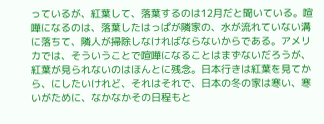っているが、紅葉して、落葉するのは12月だと聞いている。喧嘩になるのは、落葉したはっぱが隣家の、水が流れていない溝に落ちて、隣人が掃除しなければならないからである。アメリカでは、そういうことで喧嘩になることはまずないだろうが、紅葉が見られないのはほんとに残念。日本行きは紅葉を見てから、にしたいけれど、それはそれで、日本の冬の家は寒い、寒いがために、なかなかその日程もと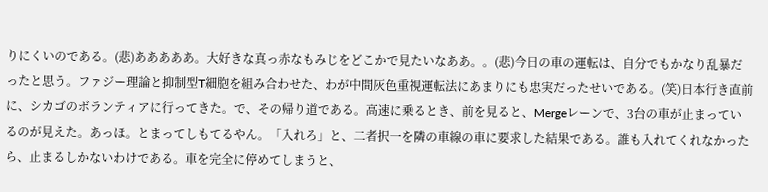りにくいのである。(悲)あああああ。大好きな真っ赤なもみじをどこかで見たいなああ。。(悲)今日の車の運転は、自分でもかなり乱暴だったと思う。ファジー理論と抑制型T細胞を組み合わせた、わが中間灰色重視運転法にあまりにも忠実だったせいである。(笑)日本行き直前に、シカゴのボランティアに行ってきた。で、その帰り道である。高速に乗るとき、前を見ると、Mergeレーンで、3台の車が止まっているのが見えた。あっほ。とまってしもてるやん。「入れろ」と、二者択一を隣の車線の車に要求した結果である。誰も入れてくれなかったら、止まるしかないわけである。車を完全に停めてしまうと、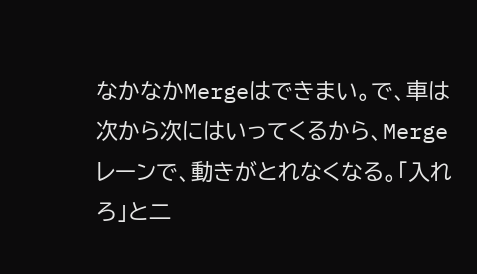なかなかMergeはできまい。で、車は次から次にはいってくるから、Mergeレーンで、動きがとれなくなる。「入れろ」と二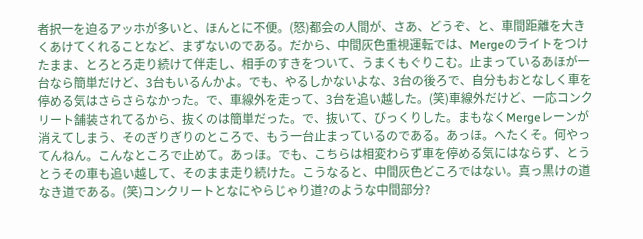者択一を迫るアッホが多いと、ほんとに不便。(怒)都会の人間が、さあ、どうぞ、と、車間距離を大きくあけてくれることなど、まずないのである。だから、中間灰色重視運転では、Mergeのライトをつけたまま、とろとろ走り続けて伴走し、相手のすきをついて、うまくもぐりこむ。止まっているあほが一台なら簡単だけど、3台もいるんかよ。でも、やるしかないよな、3台の後ろで、自分もおとなしく車を停める気はさらさらなかった。で、車線外を走って、3台を追い越した。(笑)車線外だけど、一応コンクリート舗装されてるから、抜くのは簡単だった。で、抜いて、びっくりした。まもなくMergeレーンが消えてしまう、そのぎりぎりのところで、もう一台止まっているのである。あっほ。へたくそ。何やってんねん。こんなところで止めて。あっほ。でも、こちらは相変わらず車を停める気にはならず、とうとうその車も追い越して、そのまま走り続けた。こうなると、中間灰色どころではない。真っ黒けの道なき道である。(笑)コンクリートとなにやらじゃり道?のような中間部分?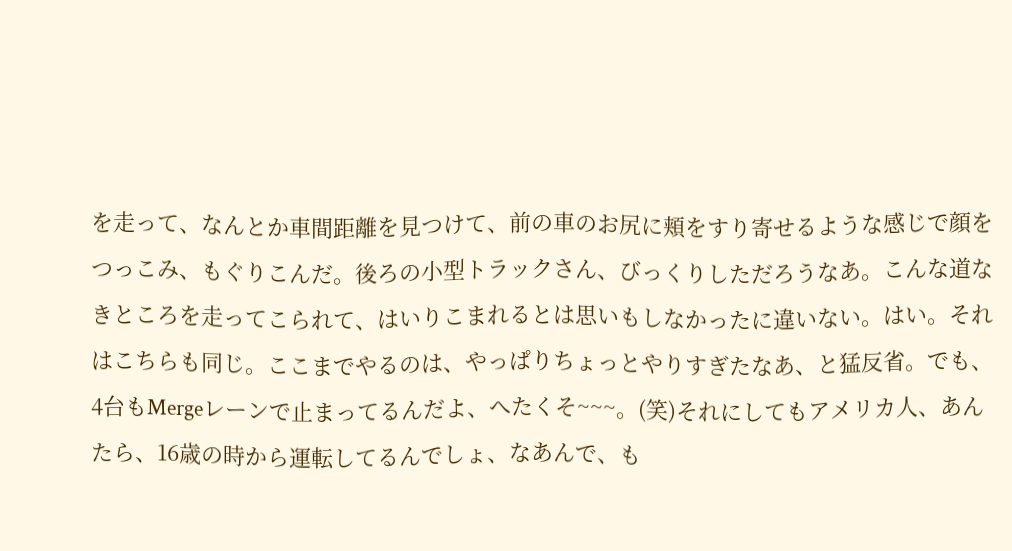を走って、なんとか車間距離を見つけて、前の車のお尻に頬をすり寄せるような感じで顔をつっこみ、もぐりこんだ。後ろの小型トラックさん、びっくりしただろうなあ。こんな道なきところを走ってこられて、はいりこまれるとは思いもしなかったに違いない。はい。それはこちらも同じ。ここまでやるのは、やっぱりちょっとやりすぎたなあ、と猛反省。でも、4台もMergeレーンで止まってるんだよ、へたくそ~~~。(笑)それにしてもアメリカ人、あんたら、16歳の時から運転してるんでしょ、なあんで、も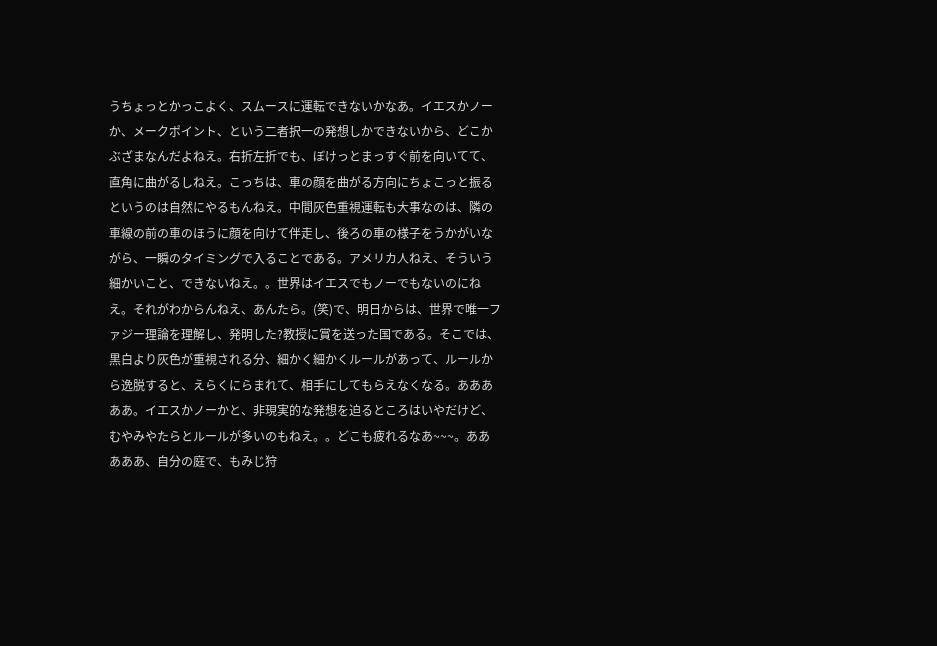うちょっとかっこよく、スムースに運転できないかなあ。イエスかノーか、メークポイント、という二者択一の発想しかできないから、どこかぶざまなんだよねえ。右折左折でも、ぼけっとまっすぐ前を向いてて、直角に曲がるしねえ。こっちは、車の顔を曲がる方向にちょこっと振るというのは自然にやるもんねえ。中間灰色重視運転も大事なのは、隣の車線の前の車のほうに顔を向けて伴走し、後ろの車の様子をうかがいながら、一瞬のタイミングで入ることである。アメリカ人ねえ、そういう細かいこと、できないねえ。。世界はイエスでもノーでもないのにねえ。それがわからんねえ、あんたら。(笑)で、明日からは、世界で唯一ファジー理論を理解し、発明した?教授に賞を送った国である。そこでは、黒白より灰色が重視される分、細かく細かくルールがあって、ルールから逸脱すると、えらくにらまれて、相手にしてもらえなくなる。あああああ。イエスかノーかと、非現実的な発想を迫るところはいやだけど、むやみやたらとルールが多いのもねえ。。どこも疲れるなあ~~~。あああああ、自分の庭で、もみじ狩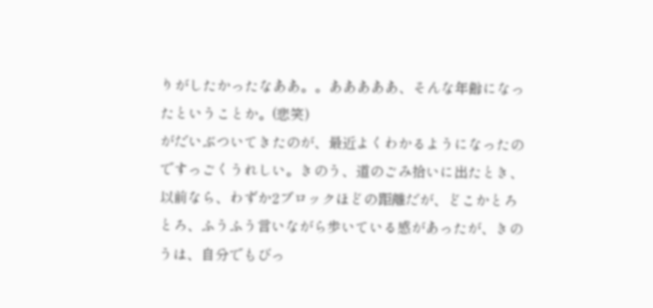りがしたかったなああ。。あああああ、そんな年齢になったということか。(悲笑)
がだいぶついてきたのが、最近よくわかるようになったのですっごくうれしい。きのう、道のごみ拾いに出たとき、以前なら、わずか2ブロックほどの距離だが、どこかとろとろ、ふうふう言いながら歩いている感があったが、きのうは、自分でもびっ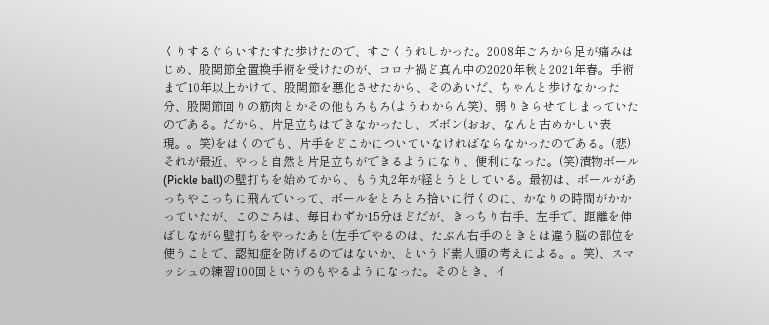くりするぐらいすたすた歩けたので、すごくうれしかった。2008年ごろから足が痛みはじめ、股関節全置換手術を受けたのが、コロナ禍ど真ん中の2020年秋と2021年春。手術まで10年以上かけて、股関節を悪化させたから、そのあいだ、ちゃんと歩けなかった分、股関節回りの筋肉とかその他もろもろ(ようわからん笑)、弱りきらせてしまっていたのである。だから、片足立ちはできなかったし、ズボン(おお、なんと古めかしい表現。。笑)をはくのでも、片手をどこかについていなければならなかったのである。(悲)それが最近、やっと自然と片足立ちができるようになり、便利になった。(笑)漬物ボール(Pickle ball)の壁打ちを始めてから、もう丸2年が経とうとしている。最初は、ボールがあっちやこっちに飛んでいって、ボールをとろとろ拾いに行くのに、かなりの時間がかかっていたが、このごろは、毎日わずか15分ほどだが、きっちり右手、左手で、距離を伸ばしながら壁打ちをやったあと(左手でやるのは、たぶん右手のときとは違う脳の部位を使うことで、認知症を防げるのではないか、というド素人頭の考えによる。。笑)、スマッシュの練習100回というのもやるようになった。そのとき、イ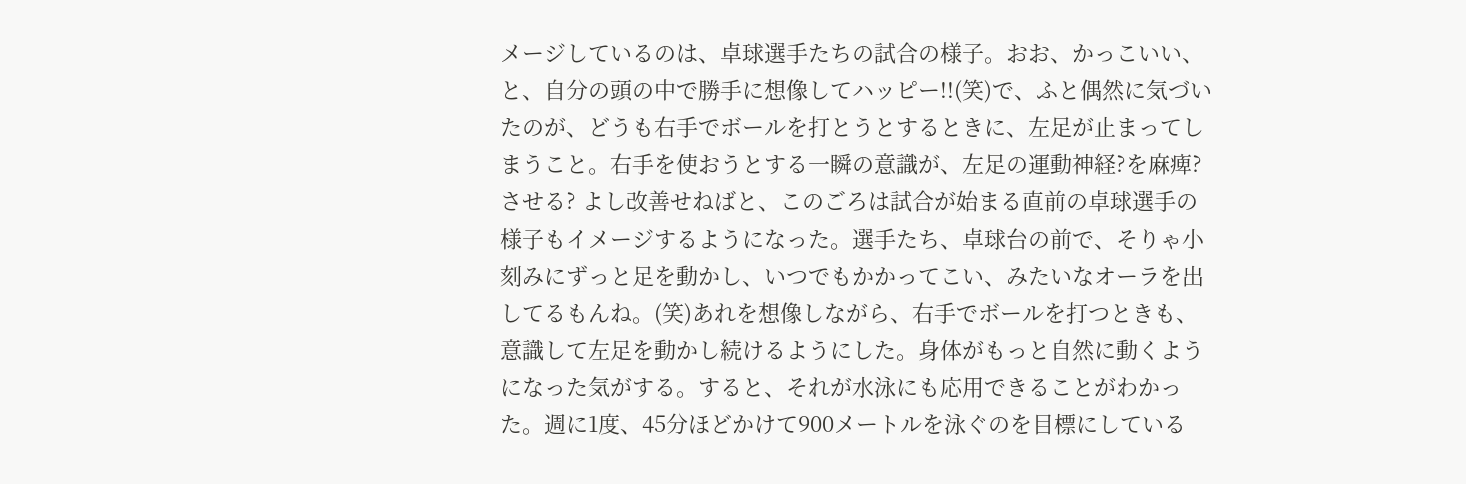メージしているのは、卓球選手たちの試合の様子。おお、かっこいい、と、自分の頭の中で勝手に想像してハッピー!!(笑)で、ふと偶然に気づいたのが、どうも右手でボールを打とうとするときに、左足が止まってしまうこと。右手を使おうとする一瞬の意識が、左足の運動神経?を麻痺?させる? よし改善せねばと、このごろは試合が始まる直前の卓球選手の様子もイメージするようになった。選手たち、卓球台の前で、そりゃ小刻みにずっと足を動かし、いつでもかかってこい、みたいなオーラを出してるもんね。(笑)あれを想像しながら、右手でボールを打つときも、意識して左足を動かし続けるようにした。身体がもっと自然に動くようになった気がする。すると、それが水泳にも応用できることがわかった。週に1度、45分ほどかけて900メートルを泳ぐのを目標にしている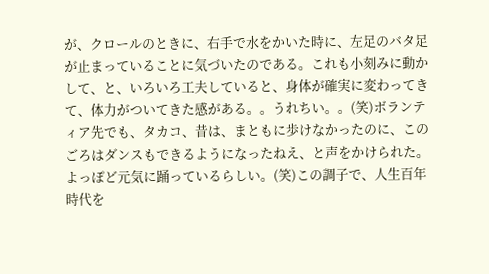が、クロールのときに、右手で水をかいた時に、左足のバタ足が止まっていることに気づいたのである。これも小刻みに動かして、と、いろいろ工夫していると、身体が確実に変わってきて、体力がついてきた感がある。。うれちい。。(笑)ボランティア先でも、タカコ、昔は、まともに歩けなかったのに、このごろはダンスもできるようになったねえ、と声をかけられた。よっぽど元気に踊っているらしい。(笑)この調子で、人生百年時代を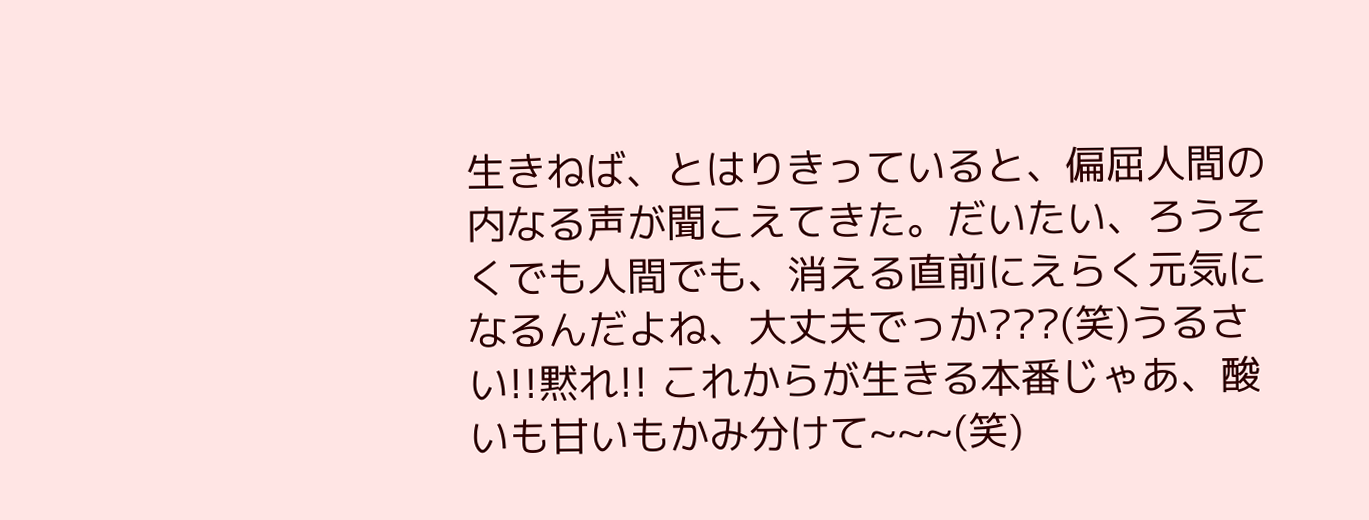生きねば、とはりきっていると、偏屈人間の内なる声が聞こえてきた。だいたい、ろうそくでも人間でも、消える直前にえらく元気になるんだよね、大丈夫でっか???(笑)うるさい!!黙れ!! これからが生きる本番じゃあ、酸いも甘いもかみ分けて~~~(笑)